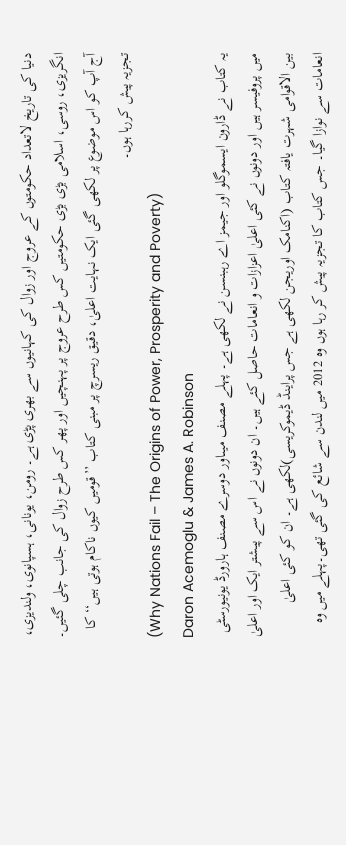دنیا کی تاریخ لاتعداد حکومتوں کے عروج اور زوال کی کہانیوں سے بھری پڑی ہے۔ رومن، یونانی، ہسپانوی، ولندیزی، انگریزی، روسی، اسلامی بڑی بڑی حکومتیں کس طرح عروج پر پہنچیں اور پھر کس طرح زوال کی جانب چلی گئیں۔ آج آپ کو اس موضوع پر لکھی گئی ایک نہایت اعلیٰ، دقیق ریسرچ پر مبنی کتاب ’’قومیں کیوں ناکام ہوتی ہیں‘‘ کا تجزیہ پیش کررہا ہوں۔
(Why Nations Fail – The Origins of Power, Prosperity and Poverty)
Daron Acemoglu & James A. Robinson
یہ کتاب نے ڈارون ایسموگلو اور جیمز اے رہبنسن نے لکھی ہے۔ پہلے مصنف میںاور دوسرے مصنف ہارورڈ یونیورسٹی میں پروفیسر ہیں اور دونوں نے کئی اعلیٰ اعزازات و انعامات حاصل کئے ہیں۔ ان دونوں نے اس سے پیشتر ایک اور اعلیٰ بین الاقوامی شہرت یافتہ کتاب (اکنامک اوریجن لکھی ہے جس پراینڈ ڈیموکریسی)لکھی ہے۔ ان کو کئی اعلیٰ انعامات سے نوازا گیا۔ جس کتاب کا تجزیہ پیش کر رہا ہوں وہ 2012 میں لندن سے شائع کی گئی تھی۔پہلے میں وہ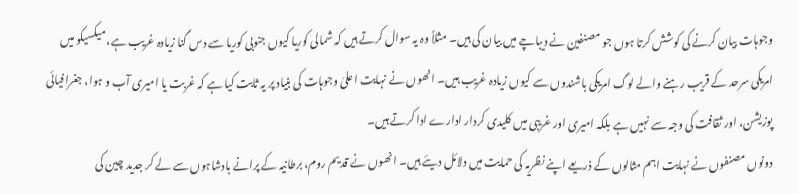وجوہات بیان کرنے کی کوشش کرتا ہوں جو مصنفین نے دیباچے میں بیان کی ہیں۔ مثلاً وہ یہ سوال کرتے ہیں کہ شمالی کوریا کیوں جنوبی کوریا سے دس گنا زیادہ غریب ہے، میکسیکو میں امریکی سرحد کے قریب رہنے والے لوگ امریکی باشندوں سے کیوں زیادہ غریب ہیں۔ انھوں نے نہایت اعلیٰ وجوہات کی بنیاد پر یہ ثابت کیا ہے کہ غربت یا امیری آب و ہوا، جغرافیائی پوزیشن، اور ثقافت کی وجہ سے نہیں ہے بلکہ امیری اور غریبی میں کلیدی کردار ادارے ادا کرتے ہیں۔
دونوں مصنفوں نے نہایت اہم مثالوں کے ذریعے اپنے نظریہ کی حمایت میں دلائل دیئے ہیں۔ انھوں نے قدیم روم، برطانیہ کے پرانے بادشاہوں سے لے کر جدید چین کی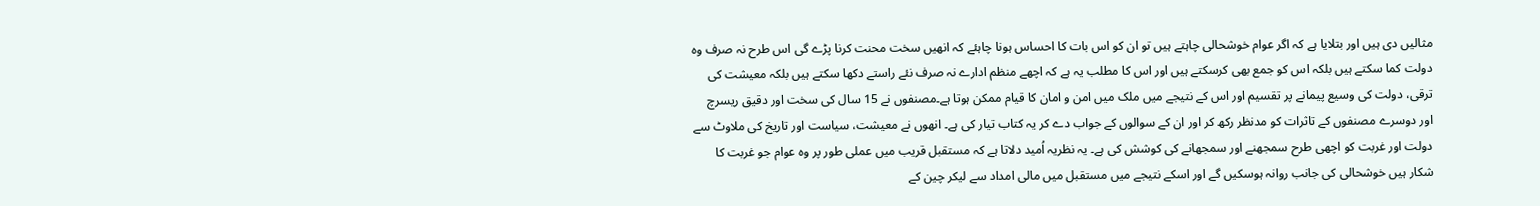مثالیں دی ہیں اور بتلایا ہے کہ اگر عوام خوشحالی چاہتے ہیں تو ان کو اس بات کا احساس ہونا چاہئے کہ انھیں سخت محنت کرنا پڑے گی اس طرح نہ صرف وہ دولت کما سکتے ہیں بلکہ اس کو جمع بھی کرسکتے ہیں اور اس کا مطلب یہ ہے کہ اچھے منظم ادارے نہ صرف نئے راستے دکھا سکتے ہیں بلکہ معیشت کی ترقی، دولت کی وسیع پیمانے پر تقسیم اور اس کے نتیجے میں ملک میں امن و امان کا قیام ممکن ہوتا ہے۔مصنفوں نے 15 سال کی سخت اور دقیق ریسرچ اور دوسرے مصنفوں کے تاثرات کو مدنظر رکھ کر اور ان کے سوالوں کے جواب دے کر یہ کتاب تیار کی ہے۔ انھوں نے معیشت، سیاست اور تاریخ کی ملاوٹ سے دولت اور غربت کو اچھی طرح سمجھنے اور سمجھانے کی کوشش کی ہے۔ یہ نظریہ اُمید دلاتا ہے کہ مستقبل قریب میں عملی طور پر وہ عوام جو غربت کا شکار ہیں خوشحالی کی جانب روانہ ہوسکیں گے اور اسکے نتیجے میں مستقبل میں مالی امداد سے لیکر چین کے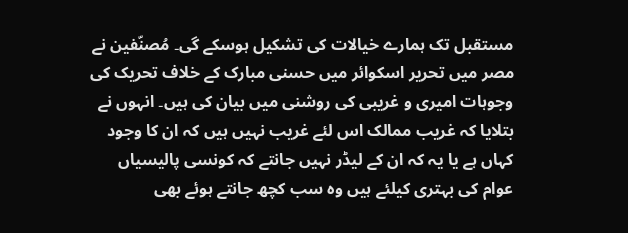مستقبل تک ہمارے خیالات کی تشکیل ہوسکے گی۔ مُصنّفین نے مصر میں تحریر اسکوائر میں حسنی مبارک کے خلاف تحریک کی وجوہات امیری و غریبی کی روشنی میں بیان کی ہیں۔ انہوں نے بتلایا کہ غریب ممالک اس لئے غریب نہیں ہیں کہ ان کا وجود کہاں ہے یا یہ کہ ان کے لیڈر نہیں جانتے کہ کونسی پالیسیاں عوام کی بہتری کیلئے ہیں وہ سب کچھ جانتے ہوئے بھی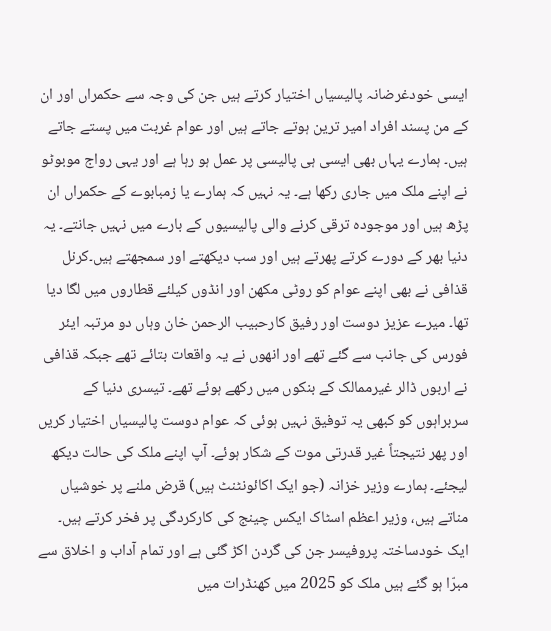ایسی خودغرضانہ پالیسیاں اختیار کرتے ہیں جن کی وجہ سے حکمراں اور ان کے من پسند افراد امیر ترین ہوتے جاتے ہیں اور عوام غربت میں پستے جاتے ہیں۔ ہمارے یہاں بھی ایسی ہی پالیسی پر عمل ہو رہا ہے اور یہی رواج موبوٹو نے اپنے ملک میں جاری رکھا ہے۔ یہ نہیں کہ ہمارے یا زمبابوے کے حکمراں ان پڑھ ہیں اور موجودہ ترقی کرنے والی پالیسیوں کے بارے میں نہیں جانتے۔ یہ دنیا بھر کے دورے کرتے پھرتے ہیں اور سب دیکھتے اور سمجھتے ہیں۔کرنل قذافی نے بھی اپنے عوام کو روٹی مکھن اور انڈوں کیلئے قطاروں میں لگا دیا تھا۔ میرے عزیز دوست اور رفیق کارحبیب الرحمن خان وہاں دو مرتبہ ایئر فورس کی جانب سے گئے تھے اور انھوں نے یہ واقعات بتائے تھے جبکہ قذافی نے اربوں ڈالر غیرممالک کے بنکوں میں رکھے ہوئے تھے۔ تیسری دنیا کے سربراہوں کو کبھی یہ توفیق نہیں ہوئی کہ عوام دوست پالیسیاں اختیار کریں اور پھر نتیجتاً غیر قدرتی موت کے شکار ہوئے۔ آپ اپنے ملک کی حالت دیکھ لیجئے۔ ہمارے وزیر خزانہ (جو ایک اکائونٹنٹ ہیں) قرض ملنے پر خوشیاں مناتے ہیں، وزیر اعظم اسٹاک ایکس چینج کی کارکردگی پر فخر کرتے ہیں۔ ایک خودساختہ پروفیسر جن کی گردن اکڑ گئی ہے اور تمام آداب و اخلاق سے مبرّا ہو گئے ہیں ملک کو 2025 میں کھنڈرات میں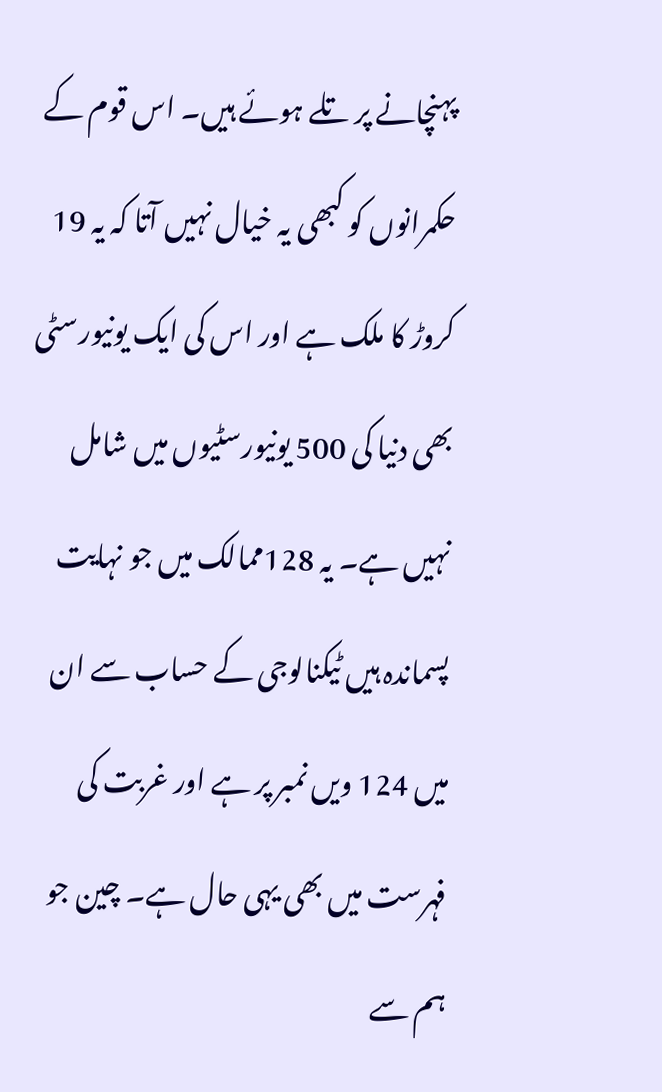پہنچانے پر تلے ہوئے ہیں۔ اس قوم کے حکمرانوں کو کبھی یہ خیال نہیں آتا کہ یہ 19 کروڑ کا ملک ہے اور اس کی ایک یونیورسٹی بھی دنیا کی 500 یونیورسٹیوں میں شامل نہیں ہے۔ یہ 128ممالک میں جو نہایت پسماندہ ہیں ٹیکنالوجی کے حساب سے ان میں 124 ویں نمبر پر ہے اور غربت کی فہرست میں بھی یہی حال ہے۔ چین جو ہم سے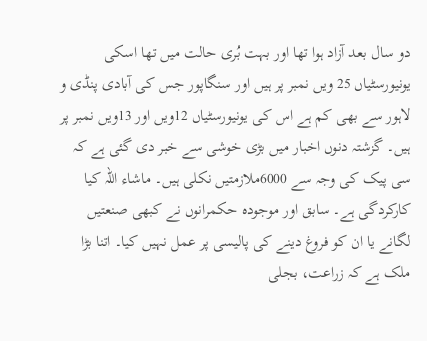دو سال بعد آزاد ہوا تھا اور بہت بُری حالت میں تھا اسکی یونیورسٹیاں 25 ویں نمبر پر ہیں اور سنگاپور جس کی آبادی پنڈی و لاہور سے بھی کم ہے اس کی یونیورسٹیاں 12ویں اور 13ویں نمبر پر ہیں۔ گزشتہ دنوں اخبار میں بڑی خوشی سے خبر دی گئی ہے کہ سی پیک کی وجہ سے 6000ملازمتیں نکلی ہیں۔ ماشاء اللہ کیا کارکردگی ہے۔ سابق اور موجودہ حکمرانوں نے کبھی صنعتیں لگانے یا ان کو فروغ دینے کی پالیسی پر عمل نہیں کیا۔ اتنا بڑا ملک ہے کہ زراعت، بجلی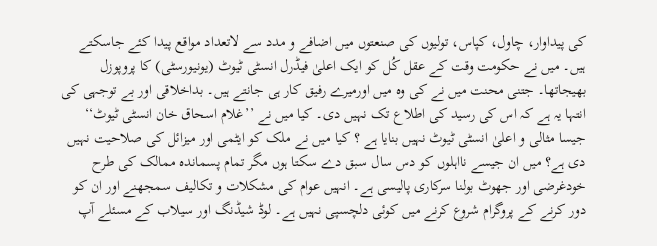کی پیداوار، چاول، کپاس، تولیوں کی صنعتوں میں اضافے و مدد سے لاتعداد مواقع پیدا کئے جاسکتے ہیں۔ میں نے حکومت وقت کے عقل کُل کو ایک اعلیٰ فیڈرل انسٹی ٹیوٹ (یونیورسٹی) کا پروپوزل بھیجاتھا۔ جتنی محنت میں نے کی وہ میں اورمیرے رفیق کار ہی جانتے ہیں۔ بداخلاقی اور بے توجہی کی انتہا یہ ہے کہ اس کی رسید کی اطلاع تک نہیں دی۔ کیا میں نے ’’غلام اسحاق خان انسٹی ٹیوٹ‘‘ جیسا مثالی و اعلیٰ انسٹی ٹیوٹ نہیں بنایا ہے ؟ کیا میں نے ملک کو ایٹمی اور میزائل کی صلاحیت نہیں دی ہے؟ میں ان جیسے نااہلوں کو دس سال سبق دے سکتا ہوں مگر تمام پسماندہ ممالک کی طرح خودغرضی اور جھوٹ بولنا سرکاری پالیسی ہے۔ انہیں عوام کی مشکلات و تکالیف سمجھنے اور ان کو دور کرنے کے پروگرام شروع کرنے میں کوئی دلچسپی نہیں ہے۔ لوڈ شیڈنگ اور سیلاب کے مسئلے آپ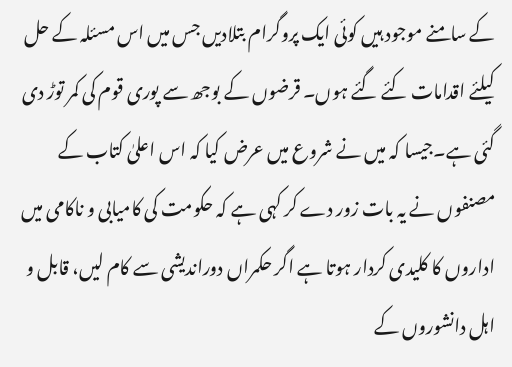کے سامنے موجود ہیں کوئی ایک پروگرام بتلادیں جس میں اس مسئلہ کے حل کیلئے اقدامات کئے گئے ہوں۔ قرضوں کے بوجھ سے پوری قوم کی کمر توڑ دی گئی ہے۔جیسا کہ میں نے شروع میں عرض کیا کہ اس اعلیٰ کتاب کے مصنفوں نے یہ بات زور دے کر کہی ہے کہ حکومت کی کامیابی و ناکامی میں اداروں کا کلیدی کردار ہوتا ہے اگر حکمراں دوراندیشی سے کام لیں، قابل و اہل دانشوروں کے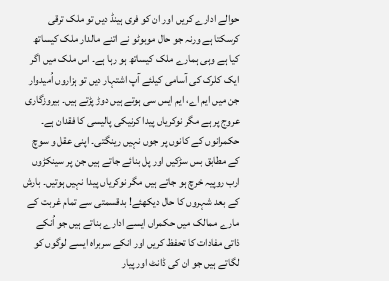حوالے ادارے کریں اور ان کو فری ہینڈ دیں تو ملک ترقی کرسکتا ہے ورنہ جو حال موبوٹو نے اتنے مالدار ملک کیساتھ کیا ہے وہی ہمارے ملک کیساتھ ہو رہا ہے۔ اس ملک میں اگر ایک کلرک کی آسامی کیلئے آپ اشتہار دیں تو ہزاروں اُمیدوار جن میں ایم اے، ایم ایس سی ہوتے ہیں دوڑ پڑتے ہیں۔ بیروزگاری عروج پر ہے مگر نوکریاں پیدا کرنیکی پالیسی کا فقدان ہے۔ حکمرانوں کے کانوں پر جوں نہیں رینگتی۔ اپنی عقل و سوچ کے مطابق بس سڑکیں اور پل بنائے جاتے ہیں جن پر سینکڑوں ارب روپیہ خرچ ہو جاتے ہیں مگر نوکریاں پیدا نہیں ہوتیں۔ بارش کے بعد شہروں کا حال دیکھئے! بدقسمتی سے تمام غربت کے مارے ممالک میں حکمراں ایسے ادارے بناتے ہیں جو اُنکے ذاتی مفادات کا تحفظ کریں اور انکے سربراہ ایسے لوگوں کو لگاتے ہیں جو ان کی ڈانٹ اور پیار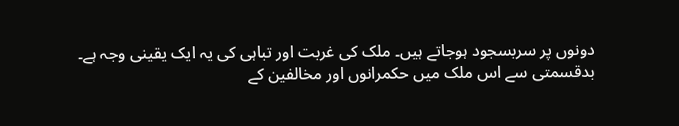دونوں پر سربسجود ہوجاتے ہیں۔ ملک کی غربت اور تباہی کی یہ ایک یقینی وجہ ہے۔ بدقسمتی سے اس ملک میں حکمرانوں اور مخالفین کے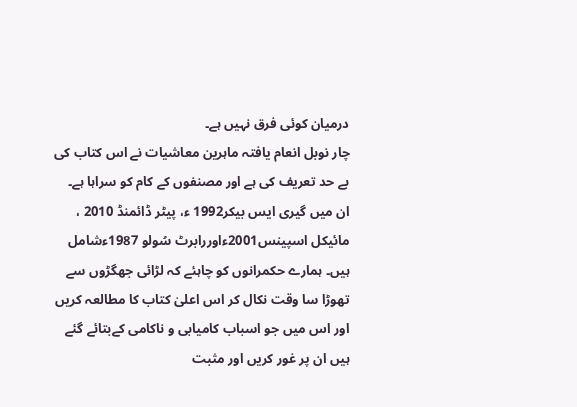درمیان کوئی فرق نہیں ہے۔
چار نوبل انعام یافتہ ماہرین معاشیات نے اس کتاب کی بے حد تعریف کی ہے اور مصنفوں کے کام کو سراہا ہے۔ ان میں گیری ایس بیکر1992 ء، پیٹر ڈائمنڈ 2010 ، مائیکل اسپینس2001ءاوررابرٹ سُولو 1987ءشامل ہیں۔ ہمارے حکمرانوں کو چاہئے کہ لڑائی جھگڑوں سے تھوڑا سا وقت نکال کر اس اعلیٰ کتاب کا مطالعہ کریں اور اس میں جو اسباب کامیابی و ناکامی کےبتائے گئے ہیں ان پر غور کریں اور مثبت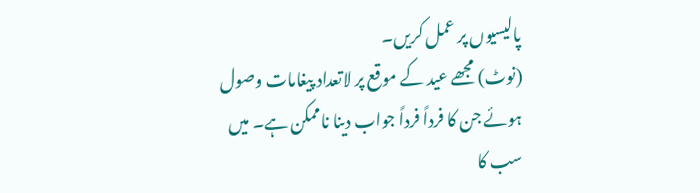پالیسیوں پر عمل کریں۔
(نوٹ) مجھے عید کے موقع پر لاتعداد پیغامات وصول ہوئے جن کا فرداً فرداً جواب دینا ناممکن ہے۔ میں سب کا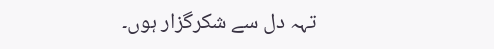تہہ دل سے شکرگزار ہوں۔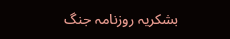بشکریہ روزنامہ جنگ